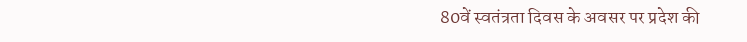80वें स्वतंत्रता दिवस के अवसर पर प्रदेश की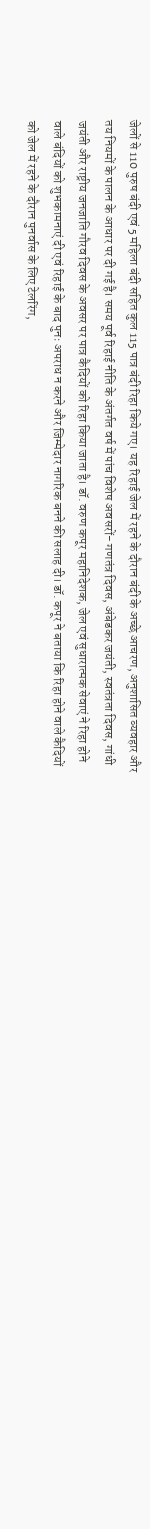जेलों से 110 पुरुष बंदी एवं 5 महिला बंदी सहित कुल 115 पात्र बंदी रिहा किये गए। यह रिहाई जेल में रहने के दौरान बंदी के अच्छे आचरण, अनुशासित व्यवहार और तय नियमों के पालन के आधार पर दी गई है। समय पूर्व रिहाई नीति के अंतर्गत वर्ष में पांच विशेष अवसरों- गणतंत्र दिवस, अंबेडकर जयंती, स्वतंत्रता दिवस, गांधी जयंती और राष्ट्रीय जनजाति गौरव दिवस के अवसर पर पात्र कैदियों को रिहा किया जाता है। डॉ. वरुण कपूर महानिदेशक, जेल एवं सुधारात्मक सेवाएं ने रिहा होने वाले बंदियों को शुभकामनाएं दी एवं रिहाई के बाद पुनः अपराध न करने और जिम्मेदार नागरिक बनने की सलाह दी। डॉ. कपूर ने बताया कि रिहा होने वाले कैदियों को जेल में रहने के दौरान पुनर्वास के लिए टेलरिंग,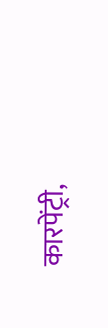कारपेंट्री,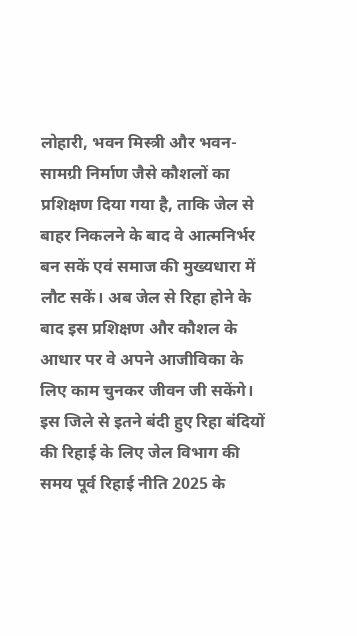लोहारी, भवन मिस्त्री और भवन-सामग्री निर्माण जैसे कौशलों का प्रशिक्षण दिया गया है, ताकि जेल से बाहर निकलने के बाद वे आत्मनिर्भर बन सकें एवं समाज की मुख्यधारा में लौट सकें। अब जेल से रिहा होने के बाद इस प्रशिक्षण और कौशल के आधार पर वे अपने आजीविका के लिए काम चुनकर जीवन जी सकेंगे। इस जिले से इतने बंदी हुए रिहा बंदियों की रिहाई के लिए जेल विभाग की समय पूर्व रिहाई नीति 2025 के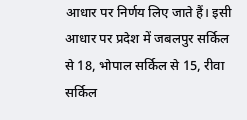आधार पर निर्णय लिए जाते हैं। इसी आधार पर प्रदेश में जबलपुर सर्किल से 18, भोपाल सर्किल से 15, रीवा सर्किल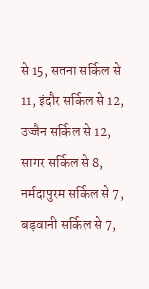से 15, सतना सर्किल से 11, इंदौर सर्किल से 12, उज्जैन सर्किल से 12, सागर सर्किल से 8, नर्मदापुरम सर्किल से 7, बड़वानी सर्किल से 7,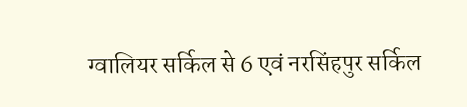ग्वालियर सर्किल से 6 एवं नरसिंहपुर सर्किल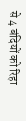से 4 बंदियों को रिहा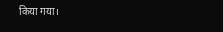किया गया।